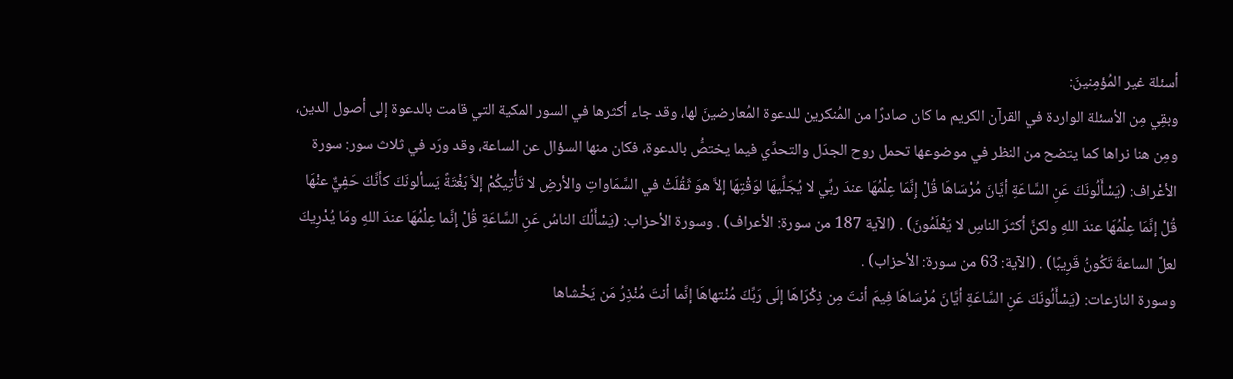أسئلة غير المُؤمِنينَ:
وبقِي مِن الأسئلة الواردة في القرآن الكريم ما كان صادرًا من المُنكرين للدعوة المُعارضينَ لها، وقد جاء أكثرها في السور المكية التي قامت بالدعوة إلى أصول الدين، ومِن هنا نراها كما يتضح من النظر في موضوعها تحمل روح الجدَل والتحدِّي فيما يختصُّ بالدعوة، فكان منها السؤال عن الساعة، وقد ورَد في ثلاث سور: سورة الأعْراف: (يَسْأَلُونَكَ عَنِ السَّاعَةِ أيَّانَ مُرْسَاهَا قُلْ إِنَّمَا عِلْمُهَا عندَ ربِّي لا يُجَلِّيهَا لوَقْتِهَا إلاَّ هوَ ثَقُلَتْ في السَّمَاواتِ والأرضِ لا تَأْتِيكُمْ إلاَّ بَغْتَةً يَسألونَكَ كأنَّكَ حَفِيٌّ عنْهَا قُلْ إنَّمَا عِلْمُهَا عندَ اللهِ ولكنَّ أكثرَ الناسِ لا يَعْلَمُونَ) . (الآية 187 من سورة: الأعراف) . وسورة الأحزاب: (يَسْأَلُكَ الناسُ عَنِ السَّاعَةِ قُلْ إنَّما عِلْمُهَا عندَ اللهِ ومَا يُدْرِيكَ لعلَّ الساعةَ تَكُونُ قَرِيبًا) . (الآية: 63 من سورة: الأحزاب) .
وسورة النازعات: (يَسْأَلُونَكَ عَنِ السَّاعَةِ أيَّانَ مُرْسَاهَا فِيمَ أنتَ مِن ذِكْرَاهَا إلَى رَبِّكَ مُنْتهاهَا إنَّما أنتَ مُنْذِرُ مَن يَخْشاها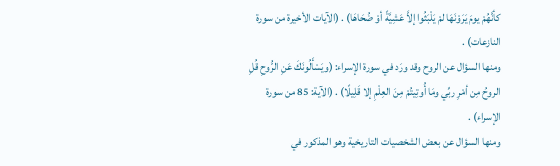كأنَّهُمْ يومَ يَرَوْنَهَا لمْ يَلْبَثُوا إلاَّ عَشِيَّةً أوْ ضُحَاهَا) . (الآيات الأخيرة من سورة النازعات) .
ومنها السؤال عن الروح وقد ورَد في سورة الإسراء: (ويَسْأَلُونَكَ عَنِ الرُّوحِ قُلِ الروحُ مِن أمْرِ ربِّي ومَا أُوتِيتُمْ مِنَ العِلْمِ إلا قَلِيلًا) . (الآية: 85 من سورة الإسراء) .
ومنها السؤال عن بعض الشخصيات التاريخية وهو المذكور في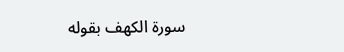سورة الكهف بقوله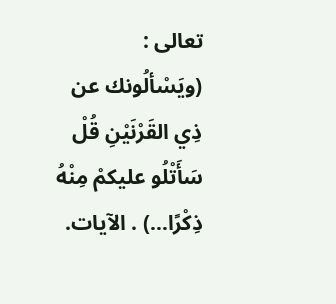تعالى : (ويَسْألُونك عن ذِي القَرْنَيْنِ قُلْ سَأَتْلُو عليكمْ مِنْهُ ذِكْرًا…) . الآيات.